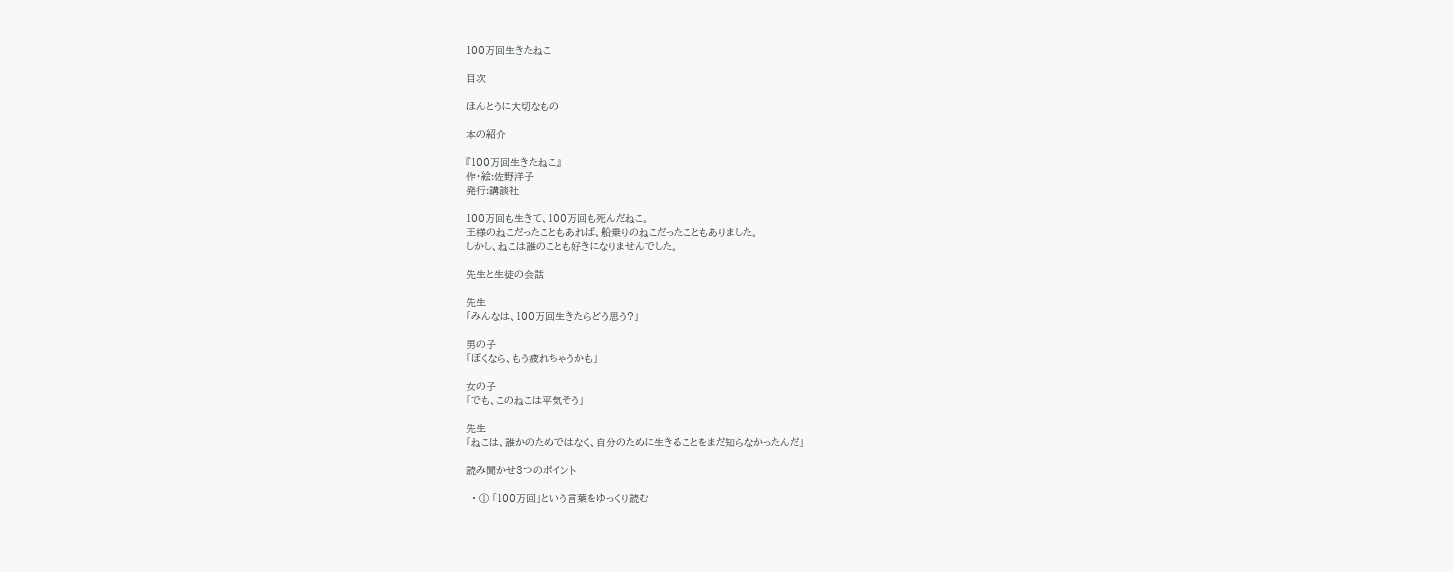100万回生きたねこ

目次

ほんとうに大切なもの

本の紹介

『100万回生きたねこ』
作・絵:佐野洋子
発行:講談社

100万回も生きて、100万回も死んだねこ。
王様のねこだったこともあれば、船乗りのねこだったこともありました。
しかし、ねこは誰のことも好きになりませんでした。

先生と生徒の会話

先生
「みんなは、100万回生きたらどう思う?」

男の子
「ぼくなら、もう疲れちゃうかも」

女の子
「でも、このねこは平気そう」

先生
「ねこは、誰かのためではなく、自分のために生きることをまだ知らなかったんだ」

読み聞かせ3つのポイント

  • ① 「100万回」という言葉をゆっくり読む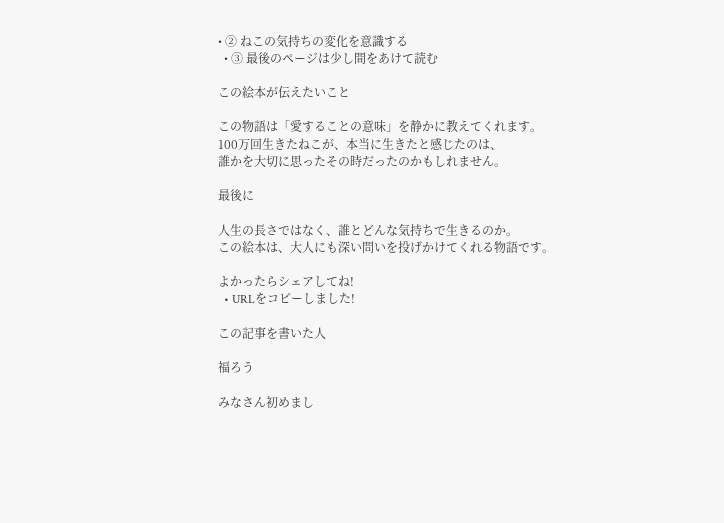• ② ねこの気持ちの変化を意識する
  • ③ 最後のページは少し間をあけて読む

この絵本が伝えたいこと

この物語は「愛することの意味」を静かに教えてくれます。
100万回生きたねこが、本当に生きたと感じたのは、
誰かを大切に思ったその時だったのかもしれません。

最後に

人生の長さではなく、誰とどんな気持ちで生きるのか。
この絵本は、大人にも深い問いを投げかけてくれる物語です。

よかったらシェアしてね!
  • URLをコピーしました!

この記事を書いた人

福ろう

みなさん初めまし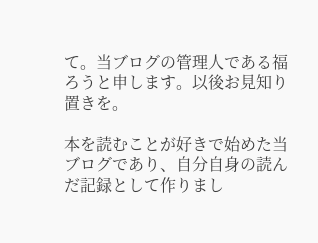て。当ブログの管理人である福ろうと申します。以後お見知り置きを。

本を読むことが好きで始めた当ブログであり、自分自身の読んだ記録として作りまし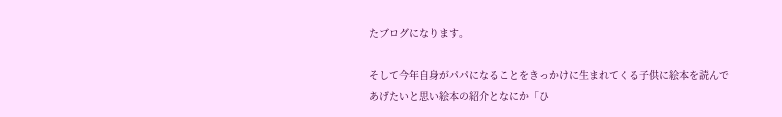たブログになります。

そして今年自身がパパになることをきっかけに生まれてくる子供に絵本を読んであげたいと思い絵本の紹介となにか「ひ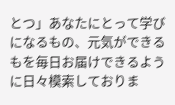とつ」あなたにとって学びになるもの、元気ができるもを毎日お届けできるように日々模索しておりま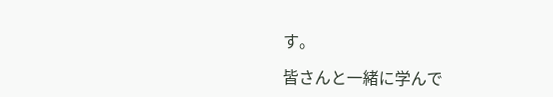す。

皆さんと一緒に学んで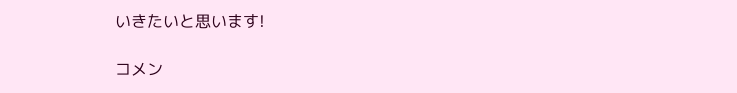いきたいと思います!

コメン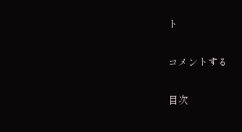ト

コメントする

目次